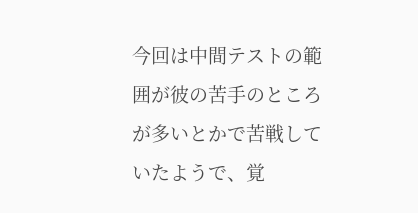今回は中間テストの範囲が彼の苦手のところが多いとかで苦戦していたようで、覚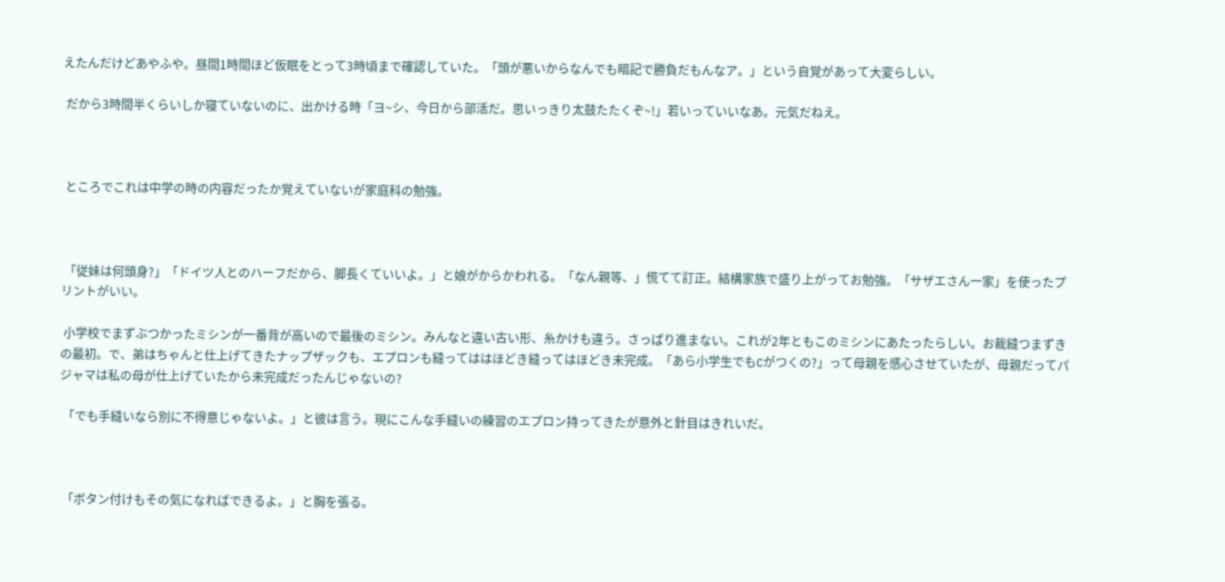えたんだけどあやふや。昼間1時間ほど仮眠をとって3時頃まで確認していた。「頭が悪いからなんでも暗記で勝負だもんなア。」という自覚があって大変らしい。

 だから3時間半くらいしか寝ていないのに、出かける時「ヨ~シ、今日から部活だ。思いっきり太鼓たたくぞ~!」若いっていいなあ。元気だねえ。



 ところでこれは中学の時の内容だったか覚えていないが家庭科の勉強。



 「従妹は何頭身?」「ドイツ人とのハーフだから、脚長くていいよ。」と娘がからかわれる。「なん親等、」慌てて訂正。結構家族で盛り上がってお勉強。「サザエさん一家」を使ったプリントがいい。

 小学校でまずぶつかったミシンが一番背が高いので最後のミシン。みんなと違い古い形、糸かけも違う。さっぱり進まない。これが2年ともこのミシンにあたったらしい。お裁縫つまずきの最初。で、弟はちゃんと仕上げてきたナップザックも、エプロンも縫ってははほどき縫ってはほどき未完成。「あら小学生でもCがつくの?」って母親を感心させていたが、母親だってパジャマは私の母が仕上げていたから未完成だったんじゃないの?

 「でも手縫いなら別に不得意じゃないよ。」と彼は言う。現にこんな手縫いの練習のエプロン持ってきたが意外と針目はきれいだ。



 「ボタン付けもその気になればできるよ。」と胸を張る。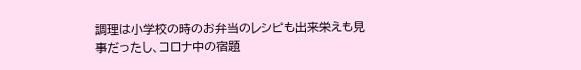調理は小学校の時のお弁当のレシピも出来栄えも見事だったし、コロナ中の宿題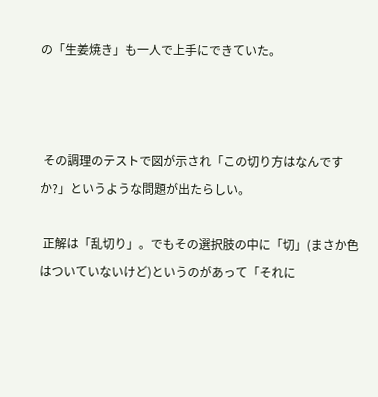の「生姜焼き」も一人で上手にできていた。



 その調理のテストで図が示され「この切り方はなんですか?」というような問題が出たらしい。

 正解は「乱切り」。でもその選択肢の中に「切」(まさか色はついていないけど)というのがあって「それに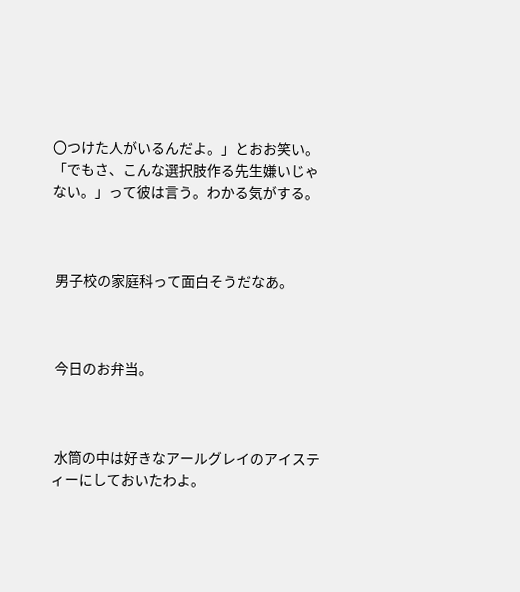〇つけた人がいるんだよ。」とおお笑い。「でもさ、こんな選択肢作る先生嫌いじゃない。」って彼は言う。わかる気がする。



 男子校の家庭科って面白そうだなあ。



 今日のお弁当。



 水筒の中は好きなアールグレイのアイスティーにしておいたわよ。